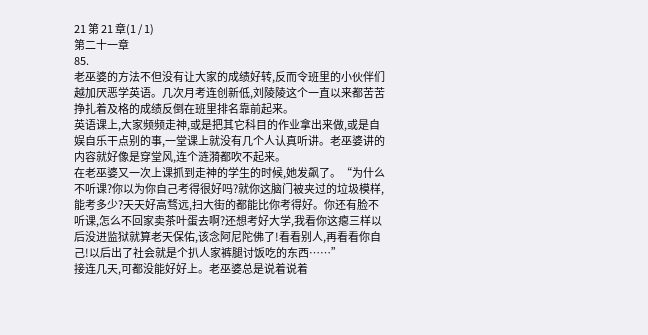21 第 21 章(1 / 1)
第二十一章
85.
老巫婆的方法不但没有让大家的成绩好转,反而令班里的小伙伴们越加厌恶学英语。几次月考连创新低,刘陵陵这个一直以来都苦苦挣扎着及格的成绩反倒在班里排名靠前起来。
英语课上,大家频频走神,或是把其它科目的作业拿出来做,或是自娱自乐干点别的事,一堂课上就没有几个人认真听讲。老巫婆讲的内容就好像是穿堂风,连个涟漪都吹不起来。
在老巫婆又一次上课抓到走神的学生的时候,她发飙了。“为什么不听课?你以为你自己考得很好吗?就你这脑门被夹过的垃圾模样,能考多少?天天好高骛远,扫大街的都能比你考得好。你还有脸不听课,怎么不回家卖茶叶蛋去啊?还想考好大学,我看你这瘪三样以后没进监狱就算老天保佑,该念阿尼陀佛了!看看别人,再看看你自己!以后出了社会就是个扒人家裤腿讨饭吃的东西……”
接连几天,可都没能好好上。老巫婆总是说着说着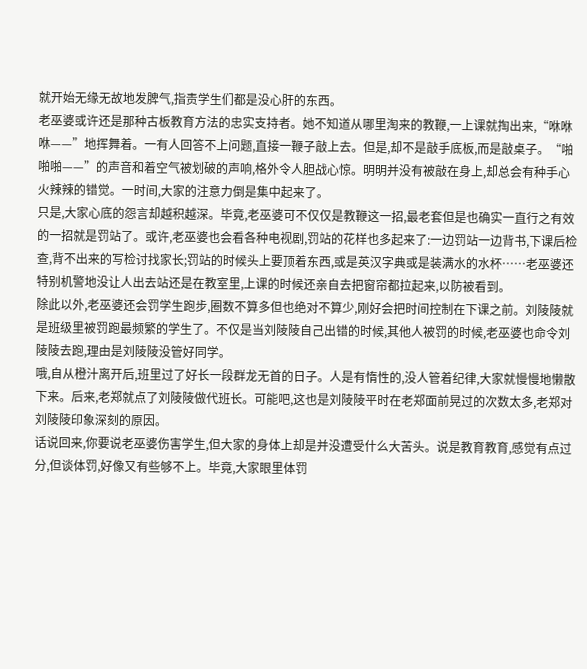就开始无缘无故地发脾气,指责学生们都是没心肝的东西。
老巫婆或许还是那种古板教育方法的忠实支持者。她不知道从哪里淘来的教鞭,一上课就掏出来,“咻咻咻——”地挥舞着。一有人回答不上问题,直接一鞭子敲上去。但是,却不是敲手底板,而是敲桌子。“啪啪啪——”的声音和着空气被划破的声响,格外令人胆战心惊。明明并没有被敲在身上,却总会有种手心火辣辣的错觉。一时间,大家的注意力倒是集中起来了。
只是,大家心底的怨言却越积越深。毕竟,老巫婆可不仅仅是教鞭这一招,最老套但是也确实一直行之有效的一招就是罚站了。或许,老巫婆也会看各种电视剧,罚站的花样也多起来了:一边罚站一边背书,下课后检查,背不出来的写检讨找家长;罚站的时候头上要顶着东西,或是英汉字典或是装满水的水杯……老巫婆还特别机警地没让人出去站还是在教室里,上课的时候还亲自去把窗帘都拉起来,以防被看到。
除此以外,老巫婆还会罚学生跑步,圈数不算多但也绝对不算少,刚好会把时间控制在下课之前。刘陵陵就是班级里被罚跑最频繁的学生了。不仅是当刘陵陵自己出错的时候,其他人被罚的时候,老巫婆也命令刘陵陵去跑,理由是刘陵陵没管好同学。
哦,自从橙汁离开后,班里过了好长一段群龙无首的日子。人是有惰性的,没人管着纪律,大家就慢慢地懒散下来。后来,老郑就点了刘陵陵做代班长。可能吧,这也是刘陵陵平时在老郑面前晃过的次数太多,老郑对刘陵陵印象深刻的原因。
话说回来,你要说老巫婆伤害学生,但大家的身体上却是并没遭受什么大苦头。说是教育教育,感觉有点过分,但谈体罚,好像又有些够不上。毕竟,大家眼里体罚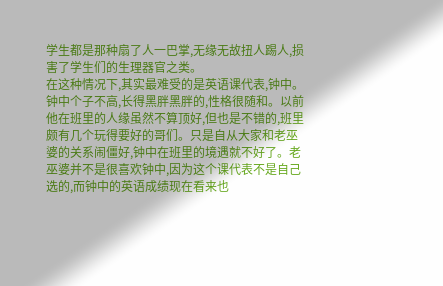学生都是那种扇了人一巴掌,无缘无故扭人踢人,损害了学生们的生理器官之类。
在这种情况下,其实最难受的是英语课代表,钟中。钟中个子不高,长得黑胖黑胖的,性格很随和。以前他在班里的人缘虽然不算顶好,但也是不错的,班里颇有几个玩得要好的哥们。只是自从大家和老巫婆的关系闹僵好,钟中在班里的境遇就不好了。老巫婆并不是很喜欢钟中,因为这个课代表不是自己选的,而钟中的英语成绩现在看来也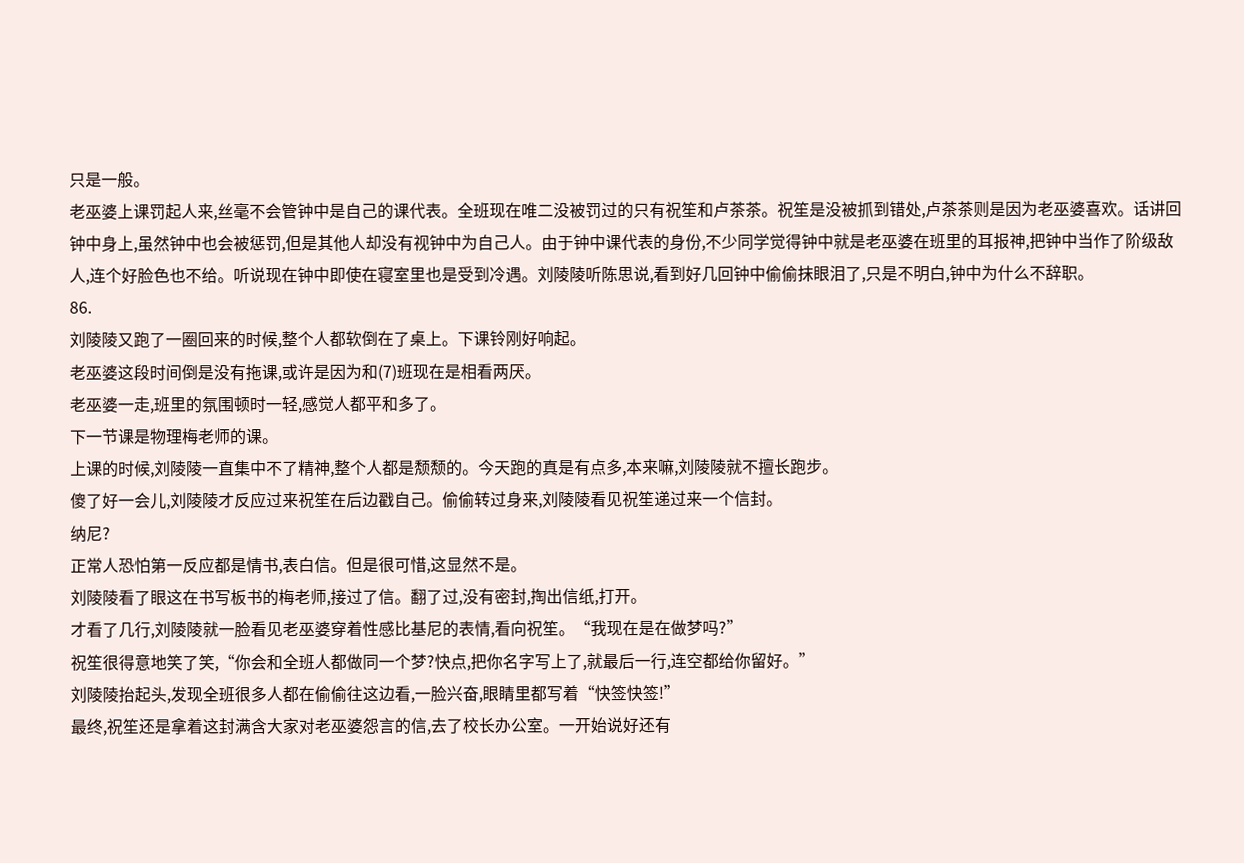只是一般。
老巫婆上课罚起人来,丝毫不会管钟中是自己的课代表。全班现在唯二没被罚过的只有祝笙和卢茶茶。祝笙是没被抓到错处,卢茶茶则是因为老巫婆喜欢。话讲回钟中身上,虽然钟中也会被惩罚,但是其他人却没有视钟中为自己人。由于钟中课代表的身份,不少同学觉得钟中就是老巫婆在班里的耳报神,把钟中当作了阶级敌人,连个好脸色也不给。听说现在钟中即使在寝室里也是受到冷遇。刘陵陵听陈思说,看到好几回钟中偷偷抹眼泪了,只是不明白,钟中为什么不辞职。
86.
刘陵陵又跑了一圈回来的时候,整个人都软倒在了桌上。下课铃刚好响起。
老巫婆这段时间倒是没有拖课,或许是因为和(7)班现在是相看两厌。
老巫婆一走,班里的氛围顿时一轻,感觉人都平和多了。
下一节课是物理梅老师的课。
上课的时候,刘陵陵一直集中不了精神,整个人都是颓颓的。今天跑的真是有点多,本来嘛,刘陵陵就不擅长跑步。
傻了好一会儿,刘陵陵才反应过来祝笙在后边戳自己。偷偷转过身来,刘陵陵看见祝笙递过来一个信封。
纳尼?
正常人恐怕第一反应都是情书,表白信。但是很可惜,这显然不是。
刘陵陵看了眼这在书写板书的梅老师,接过了信。翻了过,没有密封,掏出信纸,打开。
才看了几行,刘陵陵就一脸看见老巫婆穿着性感比基尼的表情,看向祝笙。“我现在是在做梦吗?”
祝笙很得意地笑了笑,“你会和全班人都做同一个梦?快点,把你名字写上了,就最后一行,连空都给你留好。”
刘陵陵抬起头,发现全班很多人都在偷偷往这边看,一脸兴奋,眼睛里都写着“快签快签!”
最终,祝笙还是拿着这封满含大家对老巫婆怨言的信,去了校长办公室。一开始说好还有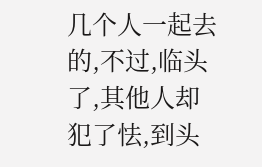几个人一起去的,不过,临头了,其他人却犯了怯,到头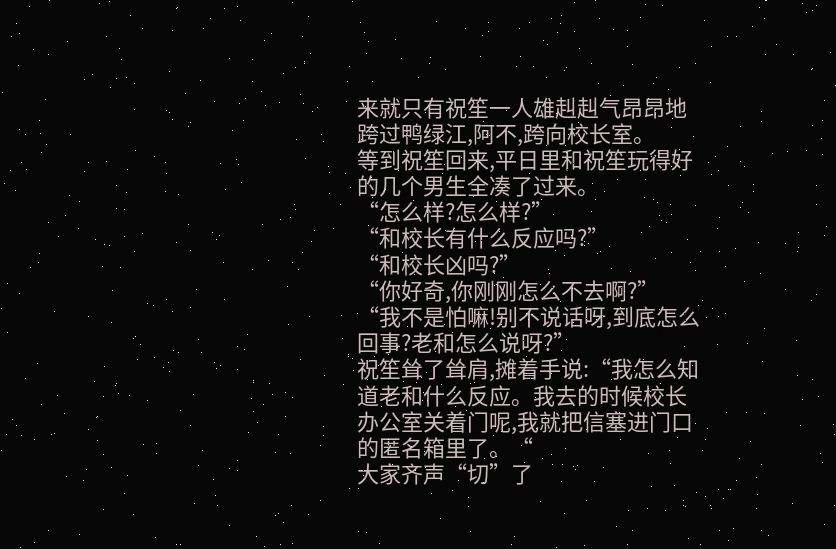来就只有祝笙一人雄赳赳气昂昂地跨过鸭绿江,阿不,跨向校长室。
等到祝笙回来,平日里和祝笙玩得好的几个男生全凑了过来。
“怎么样?怎么样?”
“和校长有什么反应吗?”
“和校长凶吗?”
“你好奇,你刚刚怎么不去啊?”
“我不是怕嘛!别不说话呀,到底怎么回事?老和怎么说呀?”
祝笙耸了耸肩,摊着手说:“我怎么知道老和什么反应。我去的时候校长办公室关着门呢,我就把信塞进门口的匿名箱里了。“
大家齐声“切”了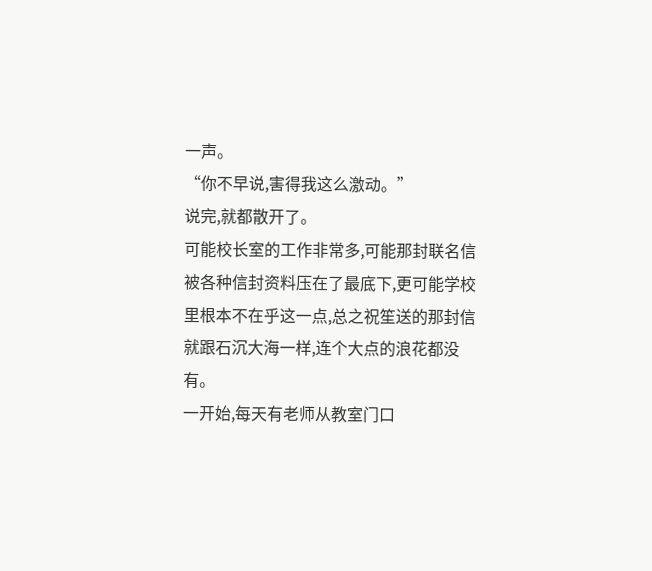一声。
“你不早说,害得我这么激动。”
说完,就都散开了。
可能校长室的工作非常多,可能那封联名信被各种信封资料压在了最底下,更可能学校里根本不在乎这一点,总之祝笙送的那封信就跟石沉大海一样,连个大点的浪花都没有。
一开始,每天有老师从教室门口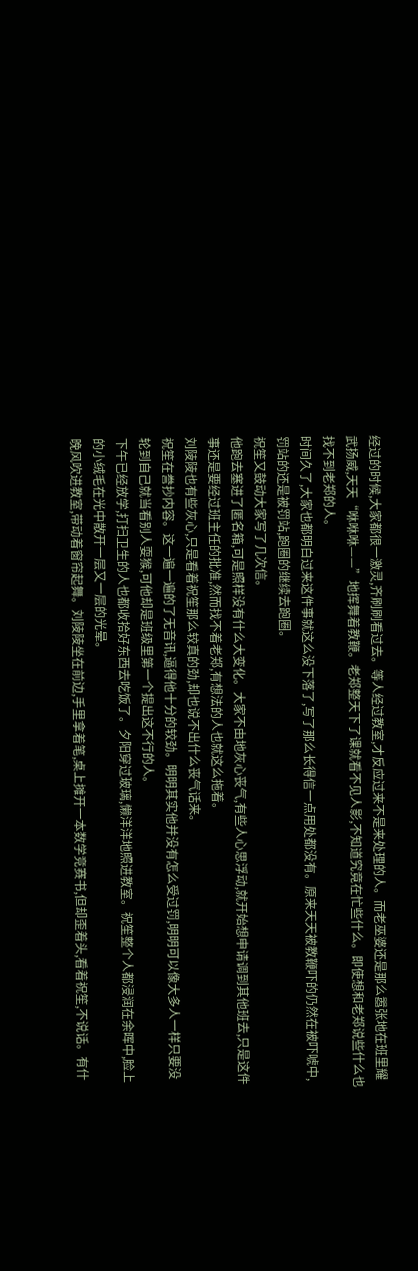经过的时候,大家都很一激灵,齐刷刷看过去。等人经过教室,才反应过来不是来处理的人。而老巫婆还是那么嚣张地在班里耀武扬威,天天“咻咻咻——”地挥舞着教鞭。老郑整天下了课就看不见人影,不知道究竟在忙些什么。即使想和老郑说些什么也找不到老郑的人。
时间久了,大家也都明白过来这件事就这么没下落了,写了那么长得信一点用处都没有。原来天天被教鞭吓的仍然在被吓唬中,罚站的还是被罚站,跑圈的继续去跑圈。
祝笙又鼓动大家写了几次信。
他跑去塞进了匿名箱,可是照样没有什么大变化。大家不由地灰心丧气,有些人心思浮动,就开始想申请调到其他班去,只是这件事还是要经过班主任的批准,然而找不着老郑,有想法的人也就这么拖着。
刘陵陵也有些灰心,只是看着祝笙那么较真的劲,却也说不出什么丧气话来。
祝笙在誊抄内容。这一遍一遍的了无音讯,逼得他十分的较劲。明明其实他并没有怎么受过罚,明明可以像大多人一样只要没轮到自己就当看别人耍猴,可他却是班级里第一个提出这不行的人。
下午已经放学,打扫卫生的人也都收拾好东西去吃饭了。夕阳穿过玻璃,懒洋洋地照进教室。祝笙整个人都浸润在余晖中,脸上的小绒毛在光中散开一层又一层的光晕。
晚风吹进教室,带动着窗帘起舞。刘陵陵坐在前边,手里拿着笔,桌上摊开一本数学竞赛书,但却歪着头,看着祝笙,不说话。有什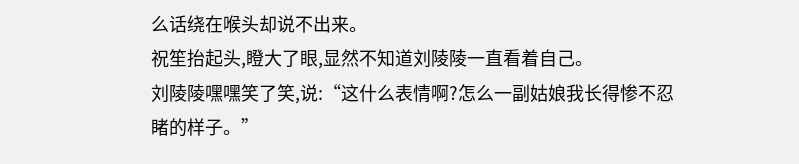么话绕在喉头却说不出来。
祝笙抬起头,瞪大了眼,显然不知道刘陵陵一直看着自己。
刘陵陵嘿嘿笑了笑,说:“这什么表情啊?怎么一副姑娘我长得惨不忍睹的样子。”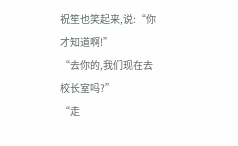祝笙也笑起来,说:“你才知道啊!”
“去你的,我们现在去校长室吗?”
“走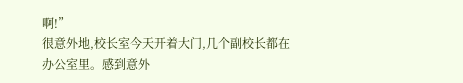啊!”
很意外地,校长室今天开着大门,几个副校长都在办公室里。感到意外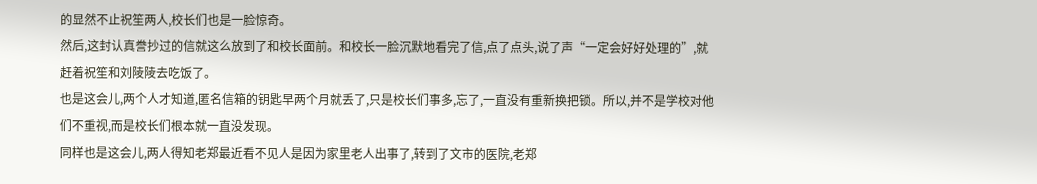的显然不止祝笙两人,校长们也是一脸惊奇。
然后,这封认真誊抄过的信就这么放到了和校长面前。和校长一脸沉默地看完了信,点了点头,说了声“一定会好好处理的”,就赶着祝笙和刘陵陵去吃饭了。
也是这会儿,两个人才知道,匿名信箱的钥匙早两个月就丢了,只是校长们事多,忘了,一直没有重新换把锁。所以,并不是学校对他们不重视,而是校长们根本就一直没发现。
同样也是这会儿,两人得知老郑最近看不见人是因为家里老人出事了,转到了文市的医院,老郑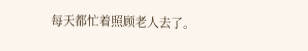每天都忙着照顾老人去了。